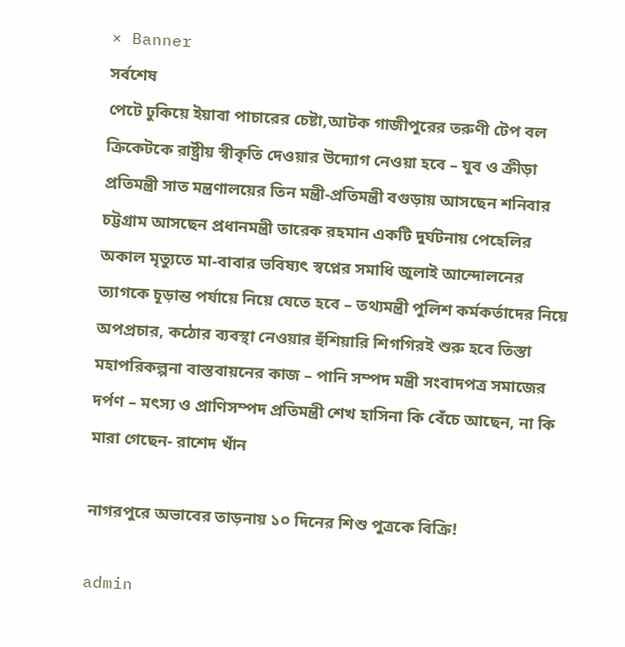× Banner
সর্বশেষ
পেটে ঢুকিয়ে ইয়াবা পাচারের চেষ্টা,আটক গাজীপুরের তরুণী টেপ বল ক্রিকেটকে রাষ্ট্রীয় স্বীকৃতি দেওয়ার উদ্যোগ নেওয়া হবে – যুব ও ক্রীড়া প্রতিমন্ত্রী সাত মন্ত্রণালয়ের তিন মন্ত্রী-প্রতিমন্ত্রী বগুড়ায় আসছেন শনিবার চট্টগ্রাম আসছেন প্রধানমন্ত্রী তারেক রহমান একটি দুর্ঘটনায় পেহেলির অকাল মৃত্যুতে মা-বাবার ভবিষ্যৎ স্বপ্নের সমাধি জুলাই আন্দোলনের ত্যাগকে চূড়ান্ত পর্যায়ে নিয়ে যেতে হবে – তথ্যমন্ত্রী পুলিশ কর্মকর্তাদের নিয়ে অপপ্রচার, কঠোর ব্যবস্থা নেওয়ার হুঁশিয়ারি শিগগিরই শুরু হবে তিস্তা মহাপরিকল্পনা বাস্তবায়নের কাজ – পানি সম্পদ মন্ত্রী সংবাদপত্র সমাজের দর্পণ – মৎস্য ও প্রাণিসম্পদ প্রতিমন্ত্রী শেখ হাসিনা কি বেঁচে আছেন, না কি মারা গেছেন- রাশেদ খাঁন

নাগরপুরে অভাবের তাড়নায় ১০ দিনের শিশু পুত্রকে বিক্রি!

admin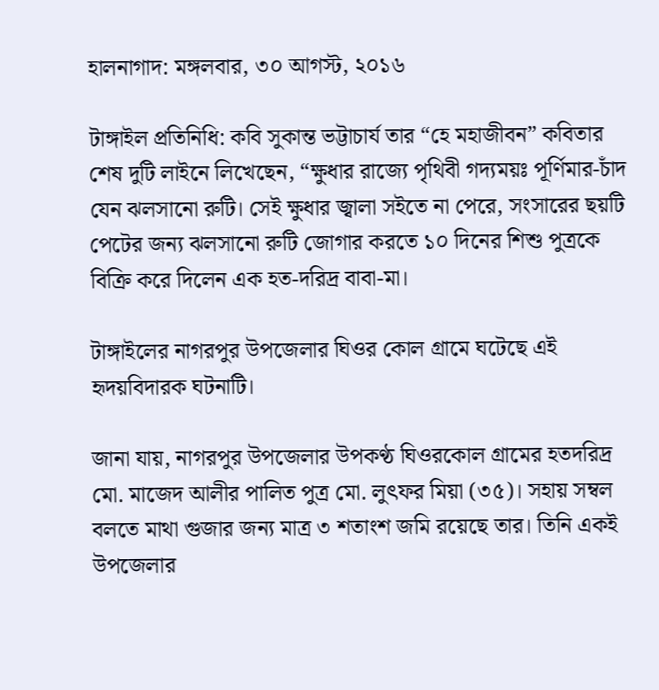হালনাগাদ: মঙ্গলবার, ৩০ আগস্ট, ২০১৬

টাঙ্গাইল প্রতিনিধি: কবি সুকান্ত ভট্টাচার্য তার “হে মহাজীবন” কবিতার শেষ দুটি লাইনে লিখেছেন, “ক্ষুধার রাজ্যে পৃথিবী গদ্যময়ঃ পূর্ণিমার-চাঁদ যেন ঝলসানো রুটি। সেই ক্ষুধার জ্বালা সইতে না পেরে, সংসারের ছয়টি পেটের জন্য ঝলসানো রুটি জোগার করতে ১০ দিনের শিশু পুত্রকে বিক্রি করে দিলেন এক হত-দরিদ্র বাবা-মা।

টাঙ্গাইলের নাগরপুর উপজেলার ঘিওর কোল গ্রামে ঘটেছে এই হৃদয়বিদারক ঘটনাটি।

জানা যায়, নাগরপুর উপজেলার উপকণ্ঠ ঘিওরকোল গ্রামের হতদরিদ্র মো. মাজেদ আলীর পালিত পুত্র মো. লুৎফর মিয়া (৩৫)। সহায় সম্বল বলতে মাথা গুজার জন্য মাত্র ৩ শতাংশ জমি রয়েছে তার। তিনি একই উপজেলার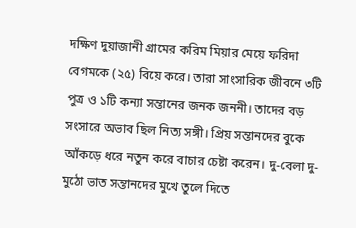দক্ষিণ দুয়াজানী গ্রামের করিম মিয়ার মেয়ে ফরিদা বেগমকে (২৫) বিয়ে করে। তারা সাংসারিক জীবনে ৩টি পুত্র ও ১টি কন্যা সন্তানের জনক জননী। তাদের বড় সংসারে অভাব ছিল নিত্য সঙ্গী। প্রিয় সন্তানদের বুকে আঁকড়ে ধরে নতুন করে বাচার চেষ্টা করেন। দু-বেলা দু-মুঠো ভাত সন্তানদের মুখে তুলে দিতে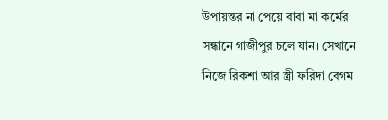উপায়ন্তর না পেয়ে বাবা মা কর্মের সন্ধানে গাজীপুর চলে যান। সেখানে নিজে রিকশা আর স্ত্রী ফরিদা বেগম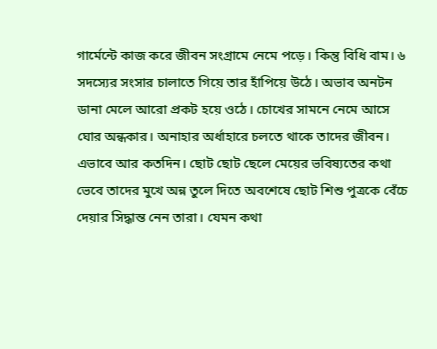গার্মেন্টে কাজ করে জীবন সংগ্রামে নেমে পড়ে। কিন্তু বিধি বাম। ৬ সদস্যের সংসার চালাতে গিয়ে তার হাঁপিয়ে উঠে। অভাব অনটন ডানা মেলে আরো প্রকট হয়ে ওঠে। চোখের সামনে নেমে আসে ঘোর অন্ধকার। অনাহার অর্ধাহারে চলতে থাকে তাদের জীবন। এভাবে আর কতদিন। ছোট ছোট ছেলে মেয়ের ভবিষ্যতের কথা ভেবে তাদের মুখে অন্ন তুলে দিতে অবশেষে ছোট শিশু পুত্রকে বেঁচে দেয়ার সিদ্ধান্ত নেন তারা। যেমন কথা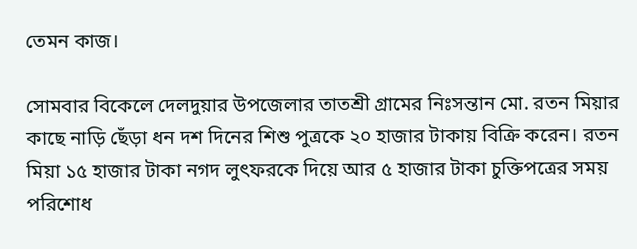তেমন কাজ।

সোমবার বিকেলে দেলদুয়ার উপজেলার তাতশ্রী গ্রামের নিঃসন্তান মো. রতন মিয়ার কাছে নাড়ি ছেঁড়া ধন দশ দিনের শিশু পুত্রকে ২০ হাজার টাকায় বিক্রি করেন। রতন মিয়া ১৫ হাজার টাকা নগদ লুৎফরকে দিয়ে আর ৫ হাজার টাকা চুক্তিপত্রের সময় পরিশোধ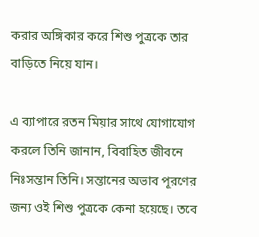করার অঙ্গিকার করে শিশু পুত্রকে তার বাড়িতে নিয়ে যান।

এ ব্যাপারে রতন মিয়ার সাথে যোগাযোগ করলে তিনি জানান, বিবাহিত জীবনে নিঃসন্তান তিনি। সন্তানের অভাব পূরণের জন্য ওই শিশু পুত্রকে কেনা হয়েছে। তবে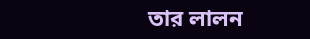তার লালন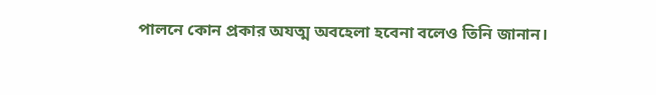পালনে কোন প্রকার অযত্ম অবহেলা হবেনা বলেও তিনি জানান।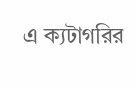এ ক্যটাগরির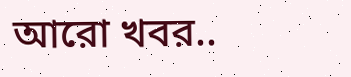আরো খবর..